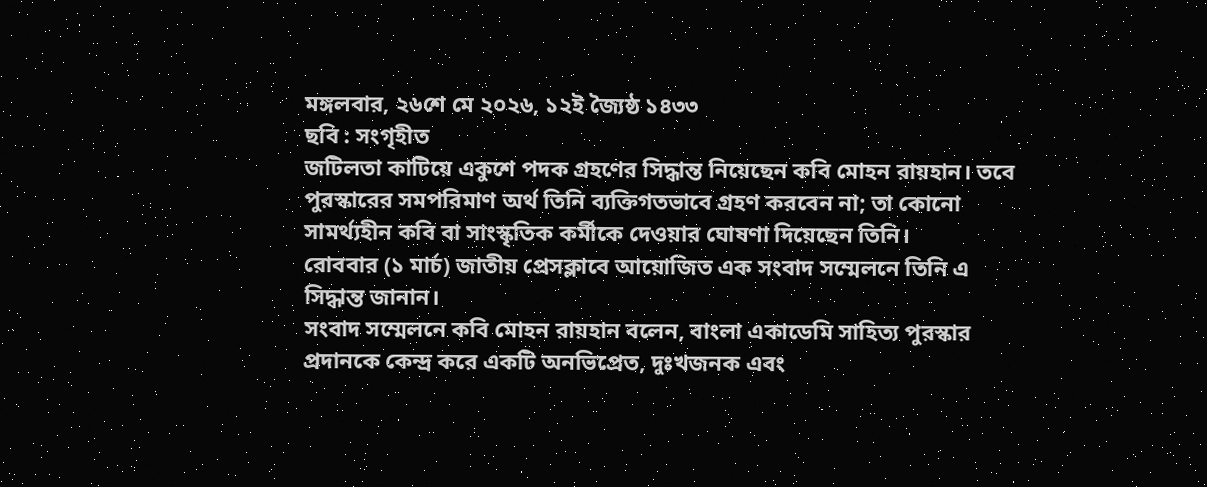মঙ্গলবার, ২৬শে মে ২০২৬, ১২ই জ্যৈষ্ঠ ১৪৩৩
ছবি : সংগৃহীত
জটিলতা কাটিয়ে একুশে পদক গ্রহণের সিদ্ধান্ত নিয়েছেন কবি মোহন রায়হান। তবে পুরস্কারের সমপরিমাণ অর্থ তিনি ব্যক্তিগতভাবে গ্রহণ করবেন না; তা কোনো সামর্থ্যহীন কবি বা সাংস্কৃতিক কর্মীকে দেওয়ার ঘোষণা দিয়েছেন তিনি।
রোববার (১ মার্চ) জাতীয় প্রেসক্লাবে আয়োজিত এক সংবাদ সম্মেলনে তিনি এ সিদ্ধান্ত জানান।
সংবাদ সম্মেলনে কবি মোহন রায়হান বলেন, বাংলা একাডেমি সাহিত্য পুরস্কার প্রদানকে কেন্দ্র করে একটি অনভিপ্রেত, দুঃখজনক এবং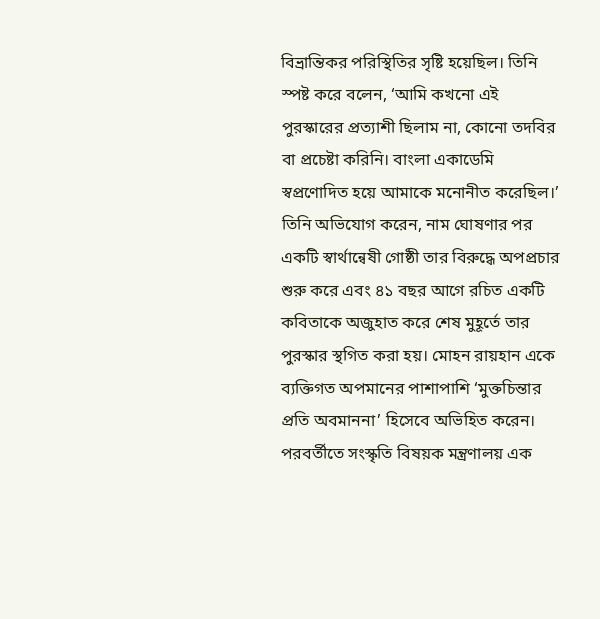বিভ্রান্তিকর পরিস্থিতির সৃষ্টি হয়েছিল। তিনি স্পষ্ট করে বলেন, ‘আমি কখনো এই পুরস্কারের প্রত্যাশী ছিলাম না, কোনো তদবির বা প্রচেষ্টা করিনি। বাংলা একাডেমি স্বপ্রণোদিত হয়ে আমাকে মনোনীত করেছিল।’
তিনি অভিযোগ করেন, নাম ঘোষণার পর একটি স্বার্থান্বেষী গোষ্ঠী তার বিরুদ্ধে অপপ্রচার শুরু করে এবং ৪১ বছর আগে রচিত একটি কবিতাকে অজুহাত করে শেষ মুহূর্তে তার পুরস্কার স্থগিত করা হয়। মোহন রায়হান একে ব্যক্তিগত অপমানের পাশাপাশি ‘মুক্তচিন্তার প্রতি অবমাননা’ হিসেবে অভিহিত করেন।
পরবর্তীতে সংস্কৃতি বিষয়ক মন্ত্রণালয় এক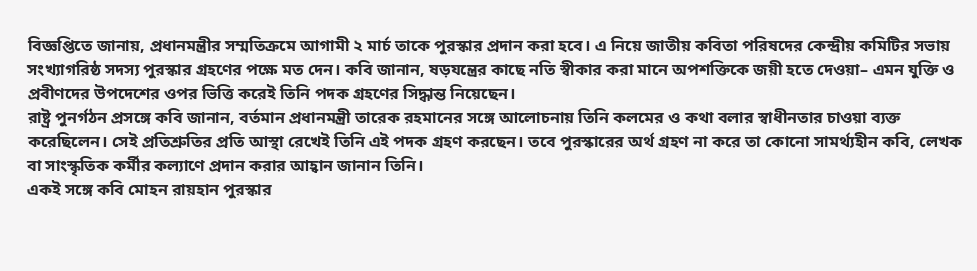বিজ্ঞপ্তিতে জানায়, প্রধানমন্ত্রীর সম্মতিক্রমে আগামী ২ মার্চ তাকে পুরস্কার প্রদান করা হবে। এ নিয়ে জাতীয় কবিতা পরিষদের কেন্দ্রীয় কমিটির সভায় সংখ্যাগরিষ্ঠ সদস্য পুরস্কার গ্রহণের পক্ষে মত দেন। কবি জানান, ষড়যন্ত্রের কাছে নতি স্বীকার করা মানে অপশক্তিকে জয়ী হতে দেওয়া– এমন যুক্তি ও প্রবীণদের উপদেশের ওপর ভিত্তি করেই তিনি পদক গ্রহণের সিদ্ধান্ত নিয়েছেন।
রাষ্ট্র পুনর্গঠন প্রসঙ্গে কবি জানান, বর্তমান প্রধানমন্ত্রী তারেক রহমানের সঙ্গে আলোচনায় তিনি কলমের ও কথা বলার স্বাধীনতার চাওয়া ব্যক্ত করেছিলেন। সেই প্রতিশ্রুতির প্রতি আস্থা রেখেই তিনি এই পদক গ্রহণ করছেন। তবে পুরস্কারের অর্থ গ্রহণ না করে তা কোনো সামর্থ্যহীন কবি, লেখক বা সাংস্কৃতিক কর্মীর কল্যাণে প্রদান করার আহ্বান জানান তিনি।
একই সঙ্গে কবি মোহন রায়হান পুরস্কার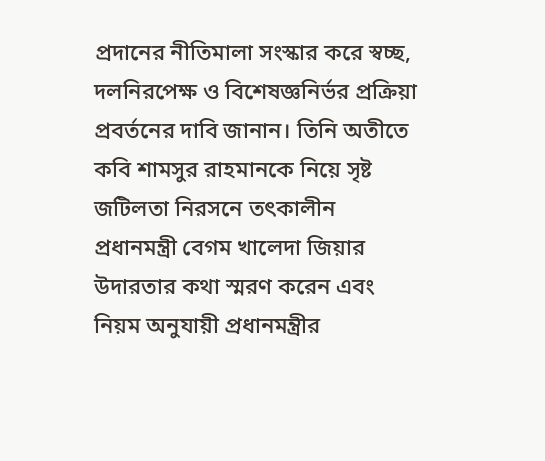প্রদানের নীতিমালা সংস্কার করে স্বচ্ছ, দলনিরপেক্ষ ও বিশেষজ্ঞনির্ভর প্রক্রিয়া প্রবর্তনের দাবি জানান। তিনি অতীতে কবি শামসুর রাহমানকে নিয়ে সৃষ্ট জটিলতা নিরসনে তৎকালীন প্রধানমন্ত্রী বেগম খালেদা জিয়ার উদারতার কথা স্মরণ করেন এবং নিয়ম অনুযায়ী প্রধানমন্ত্রীর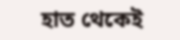হাত থেকেই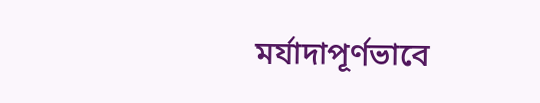মর্যাদাপূর্ণভাবে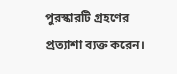পুরস্কারটি গ্রহণের প্রত্যাশা ব্যক্ত করেন।